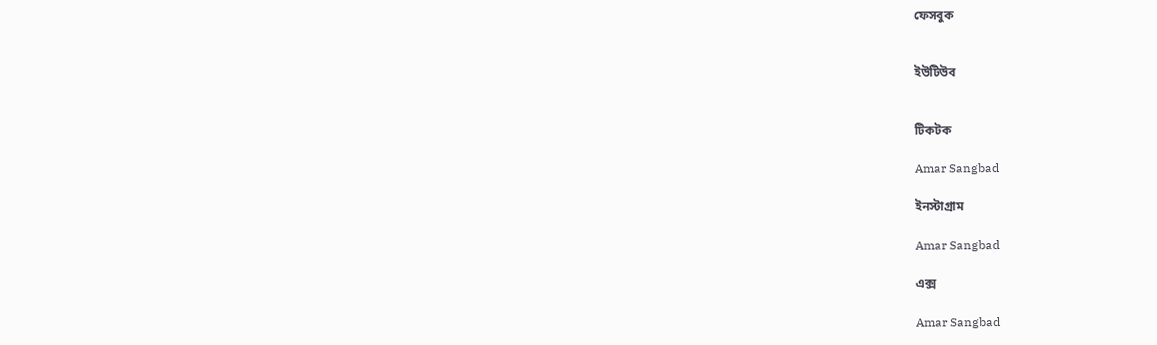ফেসবুক


ইউটিউব


টিকটক

Amar Sangbad

ইনস্টাগ্রাম

Amar Sangbad

এক্স

Amar Sangbad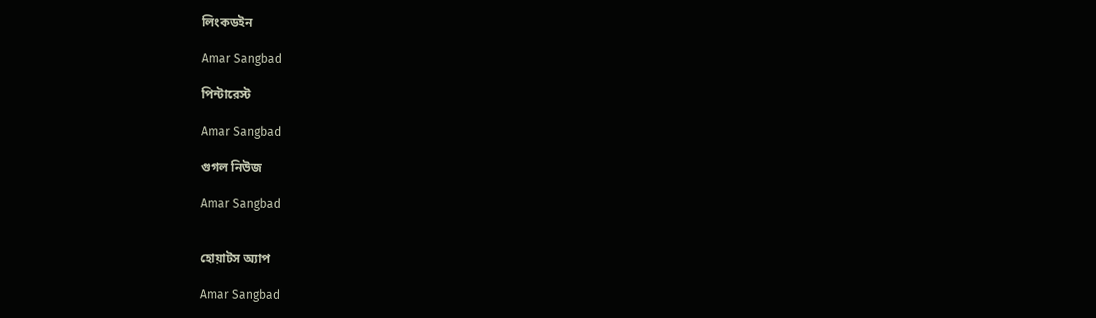লিংকডইন

Amar Sangbad

পিন্টারেস্ট

Amar Sangbad

গুগল নিউজ

Amar Sangbad


হোয়াটস অ্যাপ

Amar Sangbad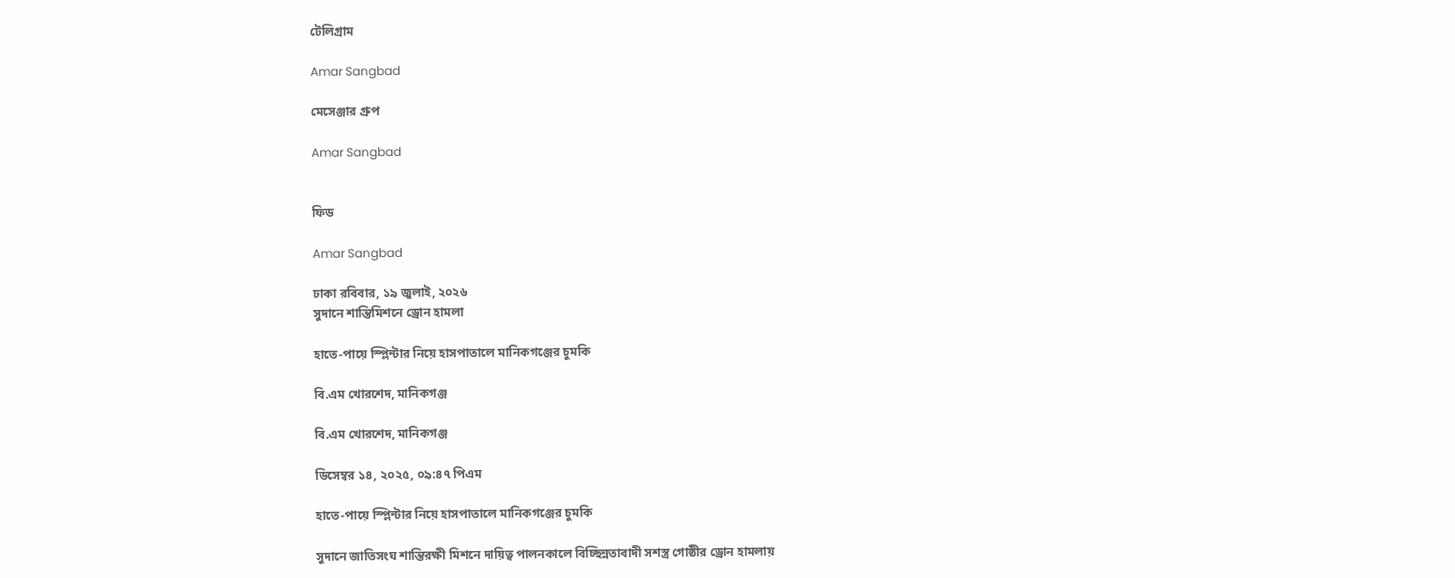টেলিগ্রাম

Amar Sangbad

মেসেঞ্জার গ্রুপ

Amar Sangbad


ফিড

Amar Sangbad

ঢাকা রবিবার, ১৯ জুলাই, ২০২৬
সুদানে শান্তিমিশনে ড্রোন হামলা

হাতে-পায়ে স্প্লিন্টার নিয়ে হাসপাতালে মানিকগঞ্জের চুমকি

বি.এম খোরশেদ, মানিকগঞ্জ

বি.এম খোরশেদ, মানিকগঞ্জ

ডিসেম্বর ১৪, ২০২৫, ০৯:৪৭ পিএম

হাতে-পায়ে স্প্লিন্টার নিয়ে হাসপাতালে মানিকগঞ্জের চুমকি

সুদানে জাতিসংঘ শান্তিরক্ষী মিশনে দায়িত্ব পালনকালে বিচ্ছিন্নতাবাদী সশস্ত্র গোষ্ঠীর ড্রোন হামলায়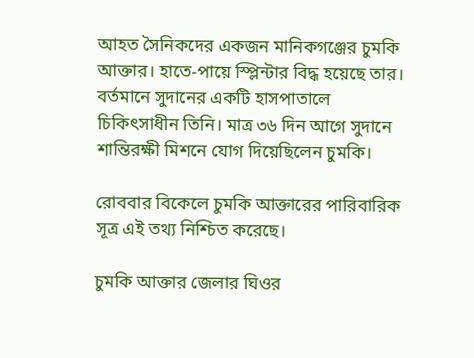আহত সৈনিকদের একজন মানিকগঞ্জের চুমকি আক্তার। হাতে-পায়ে স্প্লিন্টার বিদ্ধ হয়েছে তার। বর্তমানে সুদানের একটি হাসপাতালে চিকিৎসাধীন তিনি। মাত্র ৩৬ দিন আগে সুদানে শান্তিরক্ষী মিশনে যোগ দিয়েছিলেন চুমকি।

রোববার বিকেলে চুমকি আক্তারের পারিবারিক সূত্র এই তথ্য নিশ্চিত করেছে।

চুমকি আক্তার জেলার ঘিওর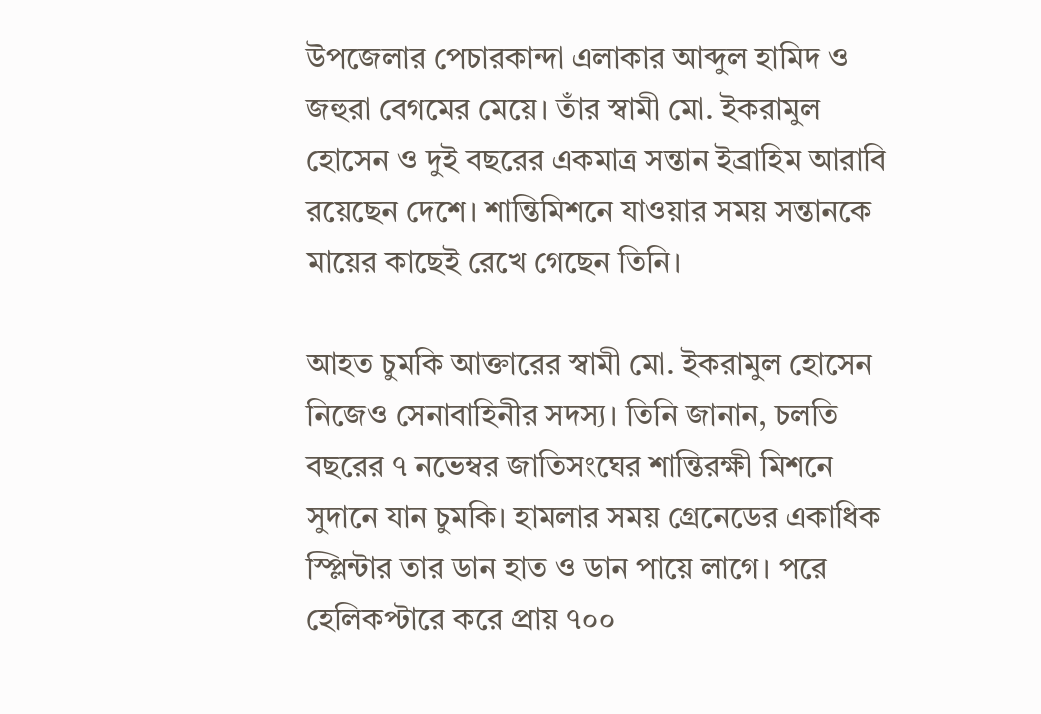উপজেলার পেচারকান্দা এলাকার আব্দুল হামিদ ও জহুরা বেগমের মেয়ে। তাঁর স্বামী মো. ইকরামুল হোসেন ও দুই বছরের একমাত্র সন্তান ইব্রাহিম আরাবি রয়েছেন দেশে। শান্তিমিশনে যাওয়ার সময় সন্তানকে মায়ের কাছেই রেখে গেছেন তিনি।

আহত চুমকি আক্তারের স্বামী মো. ইকরামুল হোসেন নিজেও সেনাবাহিনীর সদস্য। তিনি জানান, চলতি বছরের ৭ নভেম্বর জাতিসংঘের শান্তিরক্ষী মিশনে সুদানে যান চুমকি। হামলার সময় গ্রেনেডের একাধিক স্প্লিন্টার তার ডান হাত ও ডান পায়ে লাগে। পরে হেলিকপ্টারে করে প্রায় ৭০০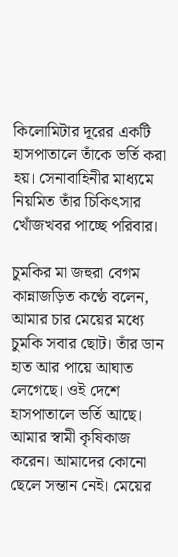কিলোমিটার দূরের একটি হাসপাতালে তাঁকে ভর্তি করা হয়। সেনাবাহিনীর মাধ্যমে নিয়মিত তাঁর চিকিৎসার খোঁজখবর পাচ্ছে পরিবার।

চুমকির মা জহুরা বেগম কান্নাজড়িত কণ্ঠে বলেন, আমার চার মেয়ের মধ্যে চুমকি সবার ছোট। তাঁর ডান হাত আর পায়ে আঘাত লেগেছে। ওই দেশে হাসপাতালে ভর্তি আছে। আমার স্বামী কৃষিকাজ করেন। আমাদের কোনো ছেলে সন্তান নেই। মেয়ের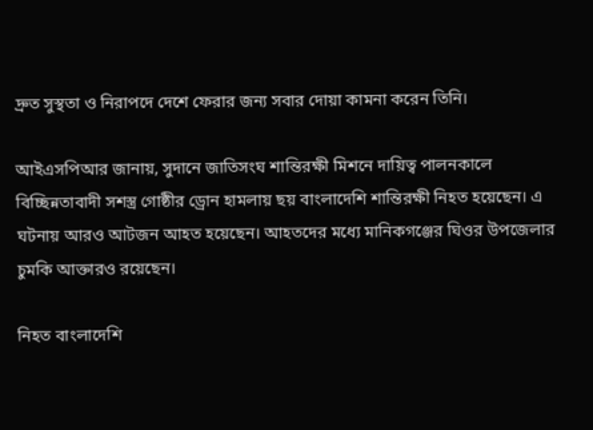দ্রুত সুস্থতা ও নিরাপদে দেশে ফেরার জন্য সবার দোয়া কামনা করেন তিনি।

আইএসপিআর জানায়, সুদানে জাতিসংঘ শান্তিরক্ষী মিশনে দায়িত্ব পালনকালে বিচ্ছিন্নতাবাদী সশস্ত্র গোষ্ঠীর ড্রোন হামলায় ছয় বাংলাদেশি শান্তিরক্ষী নিহত হয়েছেন। এ ঘটনায় আরও আটজন আহত হয়েছেন। আহতদের মধ্যে মানিকগঞ্জের ঘিওর উপজেলার চুমকি আক্তারও রয়েছেন।

নিহত বাংলাদেশি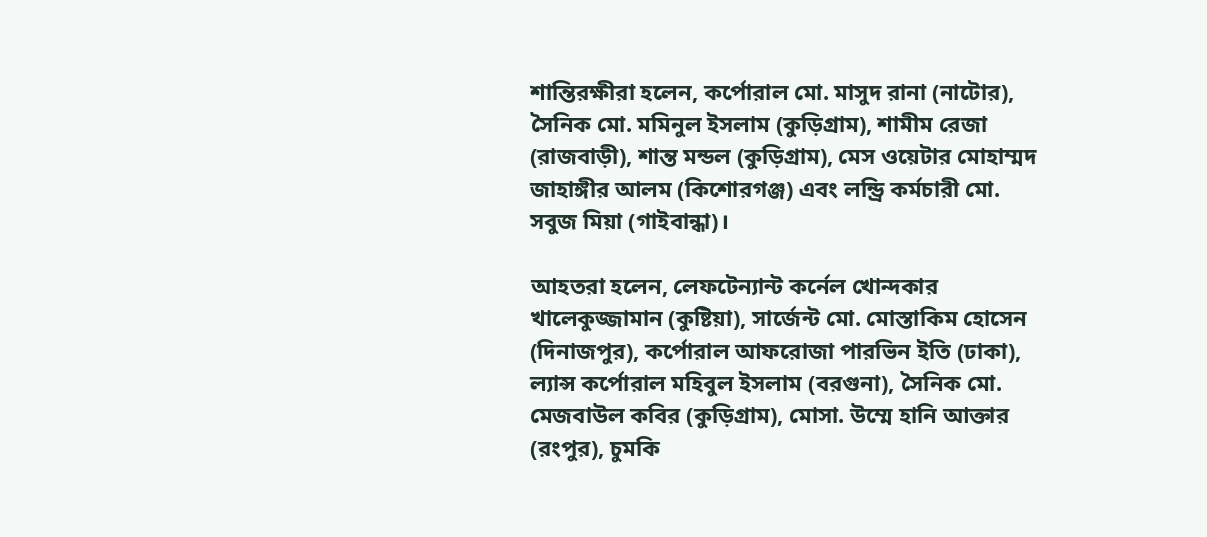শান্তিরক্ষীরা হলেন, কর্পোরাল মো. মাসুদ রানা (নাটোর), সৈনিক মো. মমিনুল ইসলাম (কুড়িগ্রাম), শামীম রেজা (রাজবাড়ী), শান্ত মন্ডল (কুড়িগ্রাম), মেস ওয়েটার মোহাম্মদ জাহাঙ্গীর আলম (কিশোরগঞ্জ) এবং লন্ড্রি কর্মচারী মো. সবুজ মিয়া (গাইবান্ধা)।

আহতরা হলেন, লেফটেন্যান্ট কর্নেল খোন্দকার খালেকুজ্জামান (কুষ্টিয়া), সার্জেন্ট মো. মোস্তাকিম হোসেন (দিনাজপুর), কর্পোরাল আফরোজা পারভিন ইতি (ঢাকা), ল্যান্স কর্পোরাল মহিবুল ইসলাম (বরগুনা), সৈনিক মো. মেজবাউল কবির (কুড়িগ্রাম), মোসা. উম্মে হানি আক্তার (রংপুর), চুমকি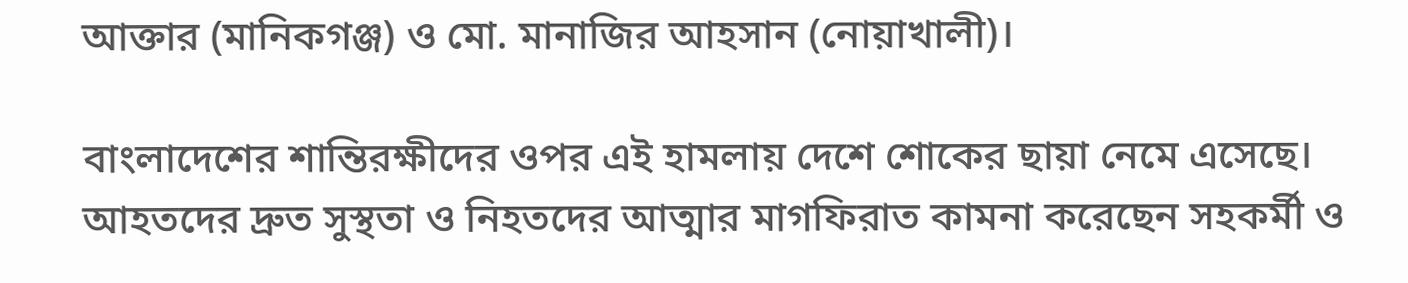আক্তার (মানিকগঞ্জ) ও মো. মানাজির আহসান (নোয়াখালী)।

বাংলাদেশের শান্তিরক্ষীদের ওপর এই হামলায় দেশে শোকের ছায়া নেমে এসেছে। আহতদের দ্রুত সুস্থতা ও নিহতদের আত্মার মাগফিরাত কামনা করেছেন সহকর্মী ও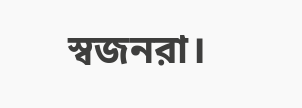স্বজনরা।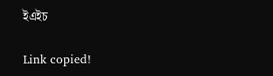ইএইচ

Link copied!